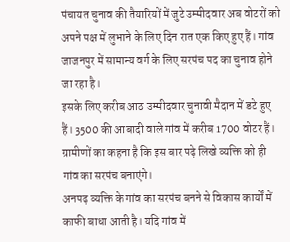पंचायत चुनाव की तैयारियों में जुटे उम्मीदवार अब वोटरों को अपने पक्ष में लुभाने के लिए दिन रात एक किए हुए हैं। गांव जाजनपुर में सामान्य वर्ग के लिए सरपंच पद का चुनाव होने जा रहा है।
इसके लिए करीब आठ उम्मीदवार चुनावी मैदान में डटे हुए हैं। 3500 की आबादी वाले गांव में करीब 1700 वोटर हैं। ग्रामीणों का कहना है कि इस बार पढ़े लिखे व्यक्ति को ही गांव का सरपंच बनाएंगे।
अनपढ़ व्यक्ति के गांव का सरपंच बनने से विकास कार्यों में काफी बाधा आती है। यदि गांव में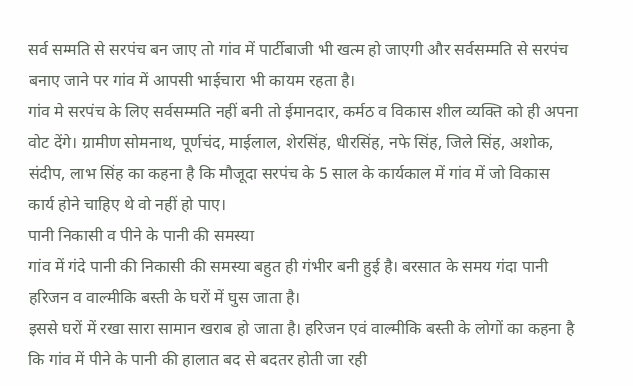सर्व सम्मति से सरपंच बन जाए तो गांव में पार्टीबाजी भी खत्म हो जाएगी और सर्वसम्मति से सरपंच बनाए जाने पर गांव में आपसी भाईचारा भी कायम रहता है।
गांव मे सरपंच के लिए सर्वसम्मति नहीं बनी तो ईमानदार, कर्मठ व विकास शील व्यक्ति को ही अपना वोट देंगे। ग्रामीण सोमनाथ, पूर्णचंद, माईलाल, शेरसिंह, धीरसिंह, नफे सिंह, जिले सिंह, अशोक, संदीप, लाभ सिंह का कहना है कि मौजूदा सरपंच के 5 साल के कार्यकाल में गांव में जो विकास कार्य होने चाहिए थे वो नहीं हो पाए।
पानी निकासी व पीने के पानी की समस्या
गांव में गंदे पानी की निकासी की समस्या बहुत ही गंभीर बनी हुई है। बरसात के समय गंदा पानी हरिजन व वाल्मीकि बस्ती के घरों में घुस जाता है।
इससे घरों में रखा सारा सामान खराब हो जाता है। हरिजन एवं वाल्मीकि बस्ती के लोगों का कहना है कि गांव में पीने के पानी की हालात बद से बदतर होती जा रही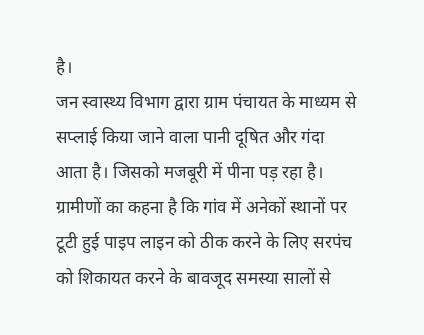है।
जन स्वास्थ्य विभाग द्वारा ग्राम पंचायत के माध्यम से सप्लाई किया जाने वाला पानी दूषित और गंदा आता है। जिसको मजबूरी में पीना पड़ रहा है। ग्रामीणों का कहना है कि गांव में अनेकों स्थानों पर टूटी हुई पाइप लाइन को ठीक करने के लिए सरपंच को शिकायत करने के बावजूद समस्या सालों से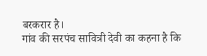बरकरार है।
गांव की सरपंच सावित्री देवी का कहना है कि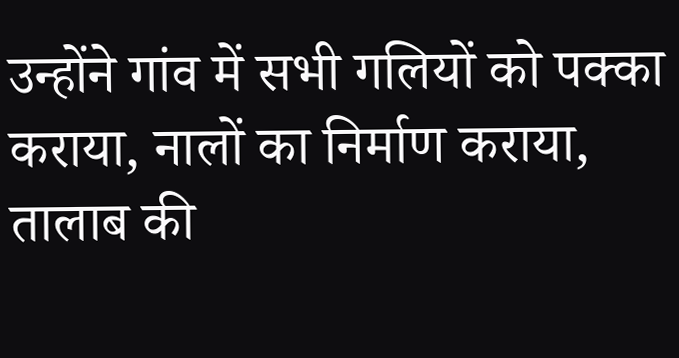उन्होंने गांव में सभी गलियों को पक्का कराया, नालों का निर्माण कराया, तालाब की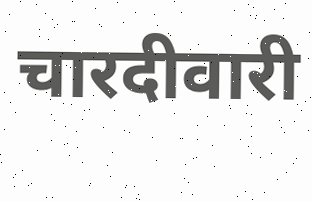चारदीवारी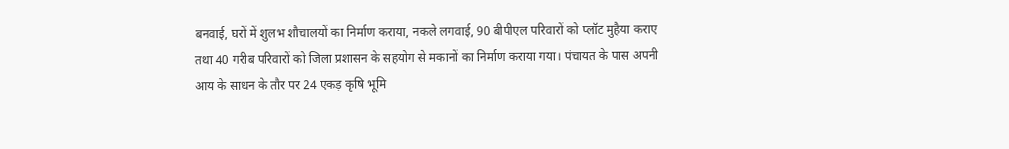बनवाई, घरों में शुलभ शौचालयों का निर्माण कराया, नकले लगवाई, 90 बीपीएल परिवारों को प्लॉट मुहैया कराए तथा 40 गरीब परिवारों को जिला प्रशासन के सहयोग से मकानों का निर्माण कराया गया। पंचायत के पास अपनी आय के साधन के तौर पर 24 एकड़ कृषि भूमि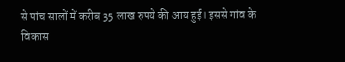से पांच सालों में करीब 35 लाख रुपये की आय हुई। इससे गांव के विकास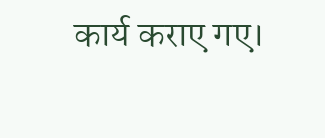कार्य कराए गए।